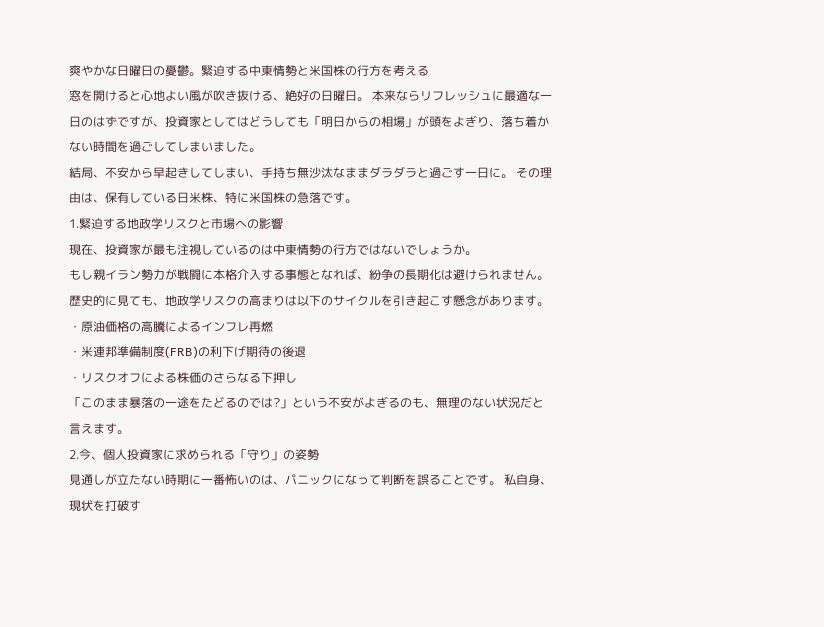爽やかな日曜日の憂鬱。緊迫する中東情勢と米国株の行方を考える
窓を開けると心地よい風が吹き抜ける、絶好の日曜日。 本来ならリフレッシュに最適な一日のはずですが、投資家としてはどうしても「明日からの相場」が頭をよぎり、落ち着かない時間を過ごしてしまいました。
結局、不安から早起きしてしまい、手持ち無沙汰なままダラダラと過ごす一日に。 その理由は、保有している日米株、特に米国株の急落です。
1.緊迫する地政学リスクと市場への影響
現在、投資家が最も注視しているのは中東情勢の行方ではないでしょうか。
もし親イラン勢力が戦闘に本格介入する事態となれば、紛争の長期化は避けられません。
歴史的に見ても、地政学リスクの高まりは以下のサイクルを引き起こす懸念があります。
・原油価格の高騰によるインフレ再燃
・米連邦準備制度(FRB)の利下げ期待の後退
・リスクオフによる株価のさらなる下押し
「このまま暴落の一途をたどるのでは?」という不安がよぎるのも、無理のない状況だと言えます。
2.今、個人投資家に求められる「守り」の姿勢
見通しが立たない時期に一番怖いのは、パニックになって判断を誤ることです。 私自身、現状を打破す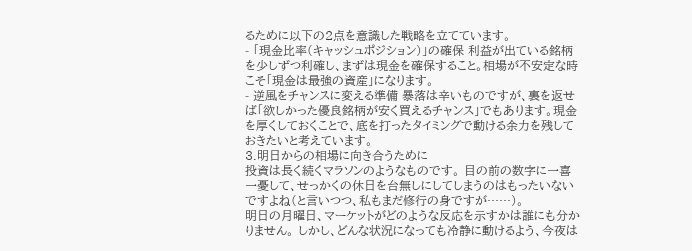るために以下の2点を意識した戦略を立てています。
- 「現金比率(キャッシュポジション)」の確保 利益が出ている銘柄を少しずつ利確し、まずは現金を確保すること。相場が不安定な時こそ「現金は最強の資産」になります。
- 逆風をチャンスに変える準備 暴落は辛いものですが、裏を返せば「欲しかった優良銘柄が安く買えるチャンス」でもあります。現金を厚くしておくことで、底を打ったタイミングで動ける余力を残しておきたいと考えています。
3.明日からの相場に向き合うために
投資は長く続くマラソンのようなものです。 目の前の数字に一喜一憂して、せっかくの休日を台無しにしてしまうのはもったいないですよね(と言いつつ、私もまだ修行の身ですが……)。
明日の月曜日、マーケットがどのような反応を示すかは誰にも分かりません。 しかし、どんな状況になっても冷静に動けるよう、今夜は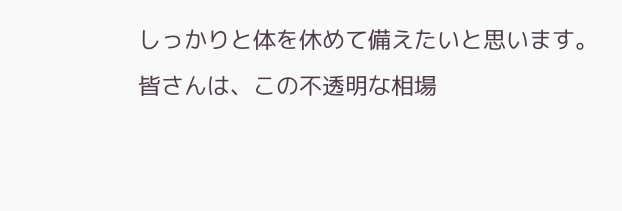しっかりと体を休めて備えたいと思います。
皆さんは、この不透明な相場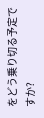をどう乗り切る予定ですか?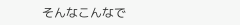そんなこんなで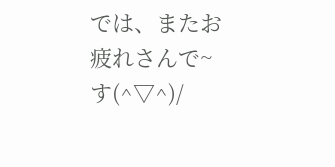では、またお疲れさんで~す(^▽^)/